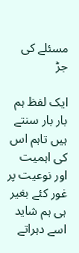مسئلے کی جڑ

ایک لفظ ہم بار بار سنتے ہیں تاہم اس کی اہمیت اور نوعیت پر غور کئے بغیر ہی ہم شاید اسے دہراتے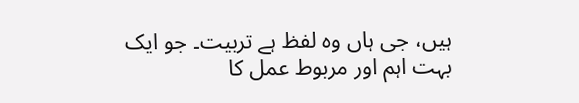ہیں، جی ہاں وہ لفظ ہے تربیت۔ جو ایک بہت اہم اور مربوط عمل کا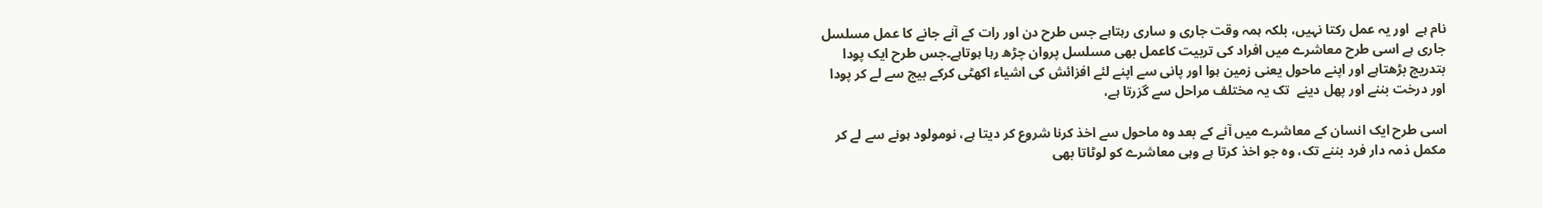نام ہے  اور یہ عمل رکتا نہیں، بلکہ ہمہ وقت جاری و ساری رہتاہے جس طرح دن اور رات کے آنے جانے کا عمل مسلسل جاری ہے اسی طرح معاشرے میں افراد کی تربیت کاعمل بھی مسلسل پروان چڑھ رہا ہوتاہے۔جس طرح ایک پودا بتدریج بڑھتاہے اور اپنے ماحول یعنی زمین ہوا اور پانی سے اپنے لئے افزائش کی اشیاء اکھٹی کرکے بیج سے لے کر پودا اور درخت بننے اور پھل دینے  تک یہ مختلف مراحل سے گزرتا ہے،

اسی طرح ایک انسان کے معاشرے میں آنے کے بعد وہ ماحول سے اخذ کرنا شروع کر دیتا ہے، نومولود ہونے سے لے کر مکمل ذمہ دار فرد بننے تک، وہ جو اخذ کرتا ہے وہی معاشرے کو لوٹاتا بھی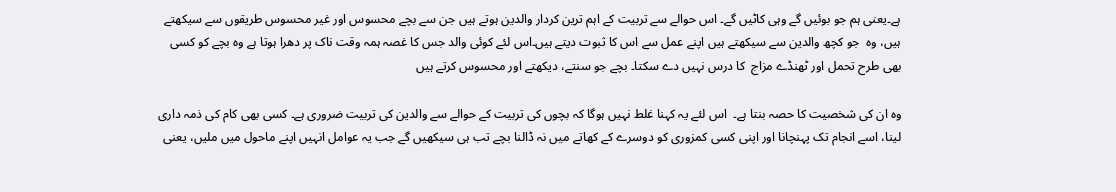ہے۔یعنی ہم جو بوئیں گے وہی کاٹیں گے۔ اس حوالے سے تربیت کے اہم ترین کردار والدین ہوتے ہیں جن سے بچے محسوس اور غیر محسوس طریقوں سے سیکھتے ہیں، وہ  جو کچھ والدین سے سیکھتے ہیں اپنے عمل سے اس کا ثبوت دیتے ہیں۔اس لئے کوئی والد جس کا غصہ ہمہ وقت ناک پر دھرا ہوتا ہے وہ بچے کو کسی بھی طرح تحمل اور ٹھنڈے مزاج  کا درس نہیں دے سکتا۔ بچے جو سنتے، دیکھتے اور محسوس کرتے ہیں

وہ ان کی شخصیت کا حصہ بنتا ہے۔  اس لئے یہ کہنا غلط نہیں ہوگا کہ بچوں کی تربیت کے حوالے سے والدین کی تربیت ضروری ہے۔ کسی بھی کام کی ذمہ داری لینا، اسے انجام تک پہنچانا اور اپنی کسی کمزوری کو دوسرے کے کھاتے میں نہ ڈالنا بچے تب ہی سیکھیں گے جب یہ عوامل انہیں اپنے ماحول میں ملیں، یعنی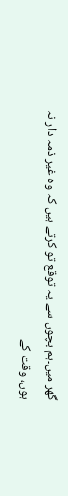گھر میں۔ہم بچوں سے یہ توقع تو کرتے ہیں کہ وہ غیر ذمہ دار نہ ہوں، وقت کے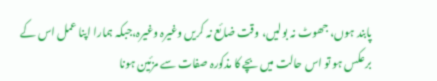پابند ہوں، جھوٹ نہ بولیں، وقت ضائع نہ کریں وغیرہ وغیرہ،جبکہ ہمارا اپنا عمل اس کے برعکس ہو تو اس حالت میں بچے کا مذکورہ صفات سے مزئین ہونا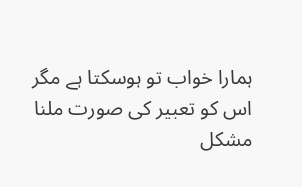ہمارا خواب تو ہوسکتا ہے مگر اس کو تعبیر کی صورت ملنا مشکل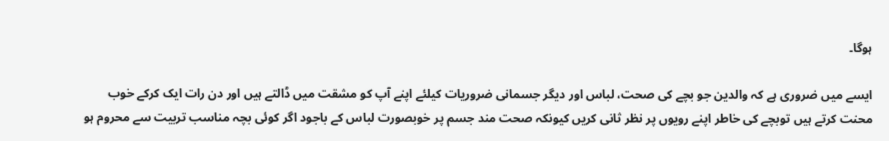ہوگا۔

ایسے میں ضروری ہے کہ والدین جو بچے کی صحت، لباس اور دیگر جسمانی ضروریات کیلئے اپنے آپ کو مشقت میں ڈالتے ہیں اور دن رات ایک کرکے خوب محنت کرتے ہیں توبچے کی خاطر اپنے رویوں پر نظر ثانی کریں کیونکہ صحت مند جسم پر خوبصورت لباس کے باجود اگر کوئی بچہ مناسب تربیت سے محروم ہو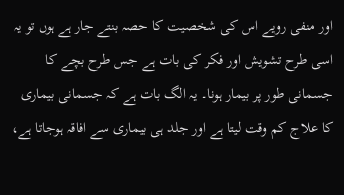اور منفی رویے اس کی شخصیت کا حصہ بنتے جار ہے ہوں تو یہ اسی طرح تشویش اور فکر کی بات ہے جس طرح بچے کا جسمانی طور پر بیمار ہونا۔ یہ الگ بات ہے کہ جسمانی بیماری کا علاج کم وقت لیتا ہے اور جلد ہی بیماری سے افاقہ ہوجاتا ہے،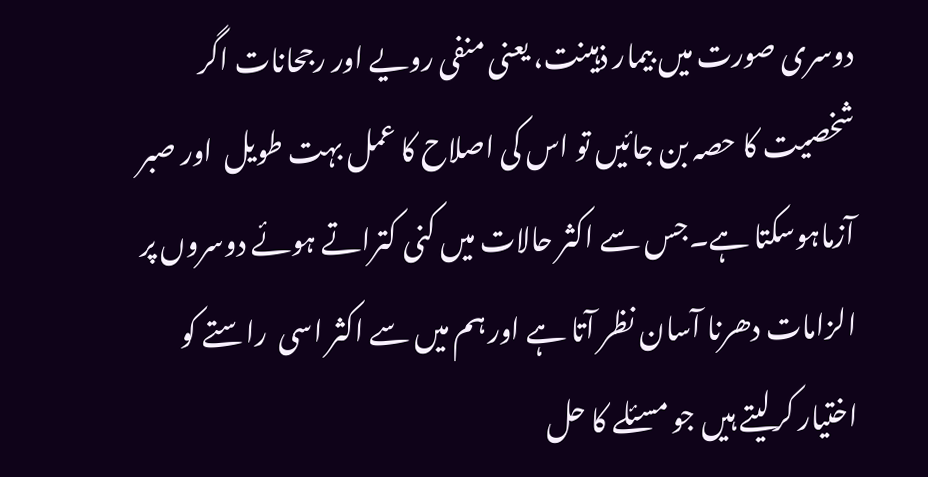دوسری صورت میں بیمار ذہینت، یعنی منفی رویے اور رجحانات اگر شخصیت کا حصہ بن جائیں تو اس کی اصلاح کا عمل بہت طویل  اور صبر آزماہوسکتا ہے۔جس سے اکثر حالات میں کنی کتراتے ہوئے دوسروں پر الزامات دھرنا آسان نظر آتا ہے اور ہم میں سے اکثر اسی  راستے کو اختیار کرلیتے ہیں جو مسئلے کا حل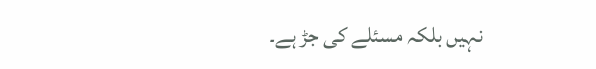نہیں بلکہ مسئلے کی جڑ ہے۔